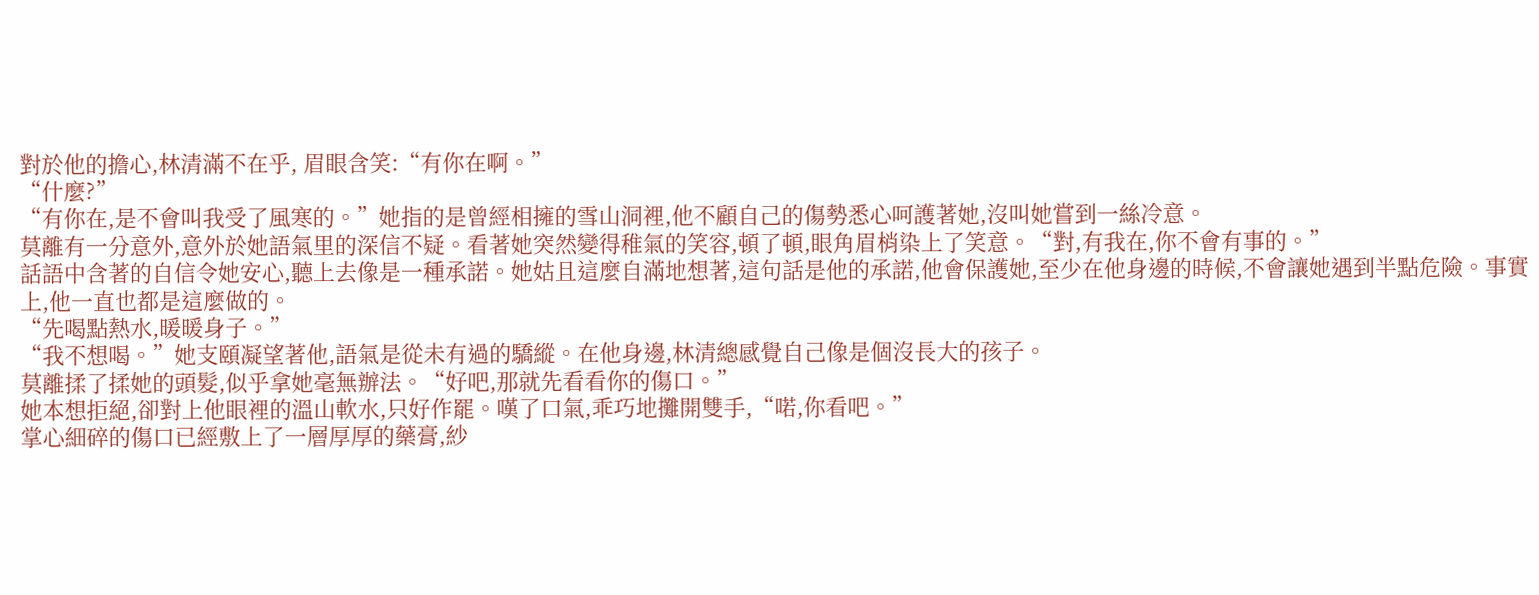對於他的擔心,林清滿不在乎, 眉眼含笑:“有你在啊。”
“什麼?”
“有你在,是不會叫我受了風寒的。”她指的是曾經相擁的雪山洞裡,他不顧自己的傷勢悉心呵護著她,沒叫她嘗到一絲冷意。
莫離有一分意外,意外於她語氣里的深信不疑。看著她突然變得稚氣的笑容,頓了頓,眼角眉梢染上了笑意。“對,有我在,你不會有事的。”
話語中含著的自信令她安心,聽上去像是一種承諾。她姑且這麼自滿地想著,這句話是他的承諾,他會保護她,至少在他身邊的時候,不會讓她遇到半點危險。事實上,他一直也都是這麼做的。
“先喝點熱水,暖暖身子。”
“我不想喝。”她支頤凝望著他,語氣是從未有過的驕縱。在他身邊,林清總感覺自己像是個沒長大的孩子。
莫離揉了揉她的頭髮,似乎拿她毫無辦法。“好吧,那就先看看你的傷口。”
她本想拒絕,卻對上他眼裡的溫山軟水,只好作罷。嘆了口氣,乖巧地攤開雙手,“喏,你看吧。”
掌心細碎的傷口已經敷上了一層厚厚的藥膏,紗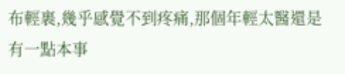布輕裹,幾乎感覺不到疼痛,那個年輕太醫還是有一點本事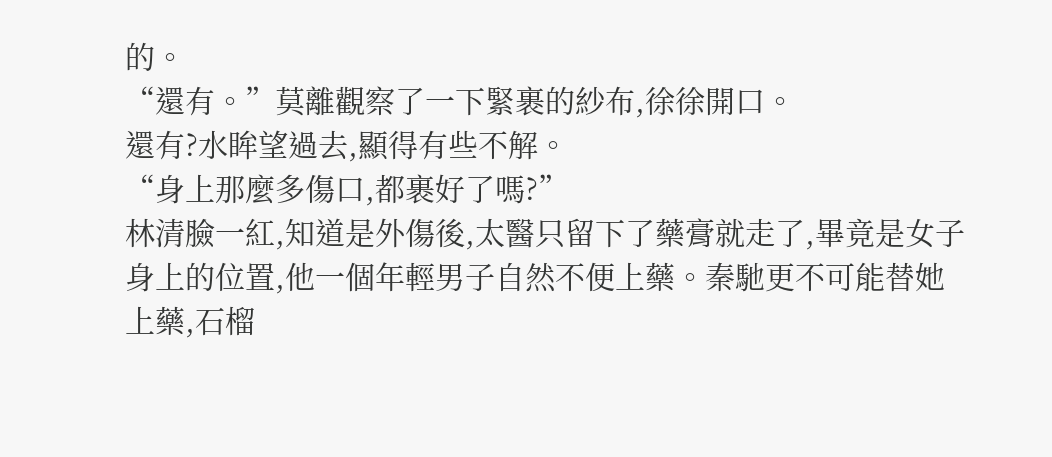的。
“還有。”莫離觀察了一下緊裹的紗布,徐徐開口。
還有?水眸望過去,顯得有些不解。
“身上那麼多傷口,都裹好了嗎?”
林清臉一紅,知道是外傷後,太醫只留下了藥膏就走了,畢竟是女子身上的位置,他一個年輕男子自然不便上藥。秦馳更不可能替她上藥,石榴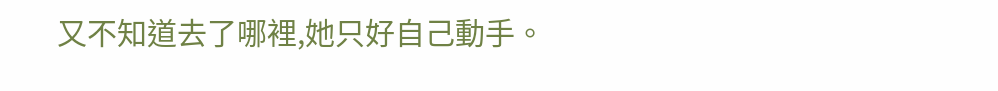又不知道去了哪裡,她只好自己動手。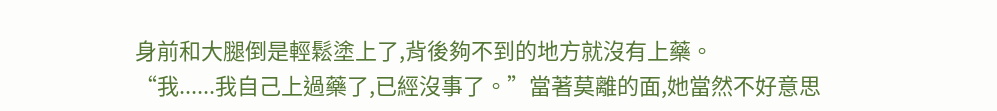身前和大腿倒是輕鬆塗上了,背後夠不到的地方就沒有上藥。
“我......我自己上過藥了,已經沒事了。”當著莫離的面,她當然不好意思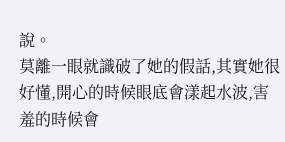說。
莫離一眼就識破了她的假話,其實她很好懂,開心的時候眼底會漾起水波,害羞的時候會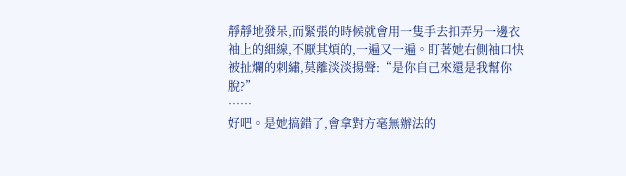靜靜地發呆,而緊張的時候就會用一隻手去扣弄另一邊衣袖上的細線,不厭其煩的,一遍又一遍。盯著她右側袖口快被扯爛的刺繡,莫離淡淡揚聲:“是你自己來還是我幫你脫?”
……
好吧。是她搞錯了,會拿對方毫無辦法的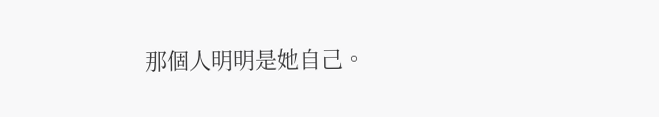那個人明明是她自己。